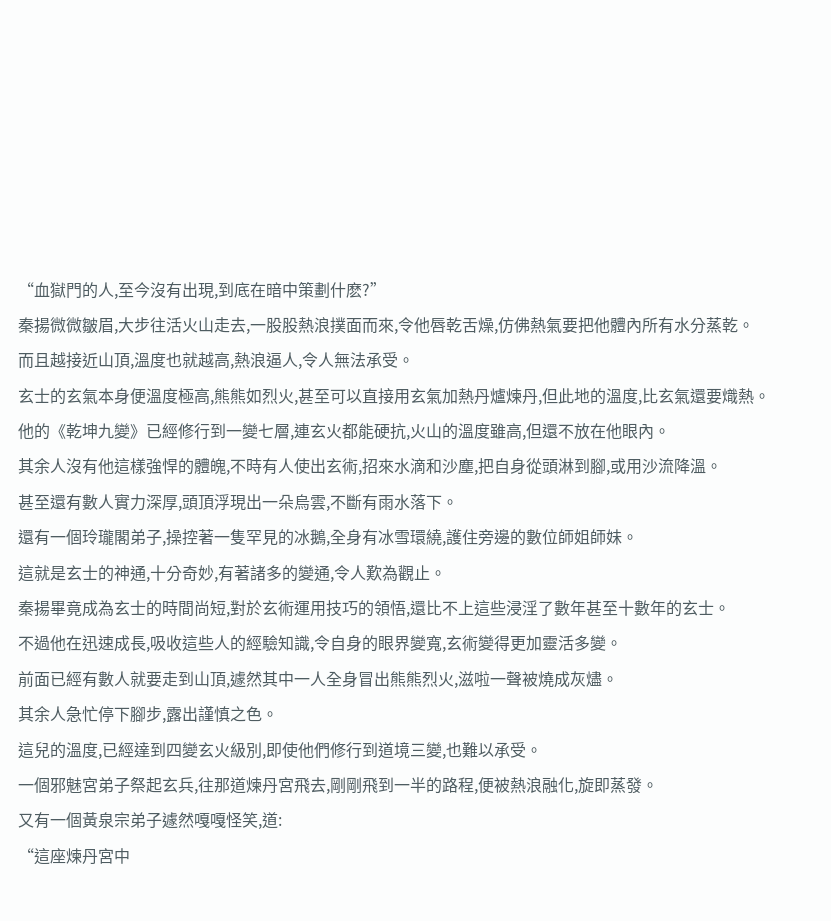“血獄門的人,至今沒有出現,到底在暗中策劃什麽?”
秦揚微微皺眉,大步往活火山走去,一股股熱浪撲面而來,令他唇乾舌燥,仿佛熱氣要把他體內所有水分蒸乾。
而且越接近山頂,溫度也就越高,熱浪逼人,令人無法承受。
玄士的玄氣本身便溫度極高,熊熊如烈火,甚至可以直接用玄氣加熱丹爐煉丹,但此地的溫度,比玄氣還要熾熱。
他的《乾坤九變》已經修行到一變七層,連玄火都能硬抗,火山的溫度雖高,但還不放在他眼內。
其余人沒有他這樣強悍的體魄,不時有人使出玄術,招來水滴和沙塵,把自身從頭淋到腳,或用沙流降溫。
甚至還有數人實力深厚,頭頂浮現出一朵烏雲,不斷有雨水落下。
還有一個玲瓏閣弟子,操控著一隻罕見的冰鵝,全身有冰雪環繞,護住旁邊的數位師姐師妹。
這就是玄士的神通,十分奇妙,有著諸多的變通,令人歎為觀止。
秦揚畢竟成為玄士的時間尚短,對於玄術運用技巧的領悟,還比不上這些浸淫了數年甚至十數年的玄士。
不過他在迅速成長,吸收這些人的經驗知識,令自身的眼界變寬,玄術變得更加靈活多變。
前面已經有數人就要走到山頂,遽然其中一人全身冒出熊熊烈火,滋啦一聲被燒成灰燼。
其余人急忙停下腳步,露出謹慎之色。
這兒的溫度,已經達到四變玄火級別,即使他們修行到道境三變,也難以承受。
一個邪魅宮弟子祭起玄兵,往那道煉丹宮飛去,剛剛飛到一半的路程,便被熱浪融化,旋即蒸發。
又有一個黃泉宗弟子遽然嘎嘎怪笑,道:
“這座煉丹宮中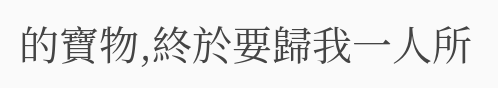的寶物,終於要歸我一人所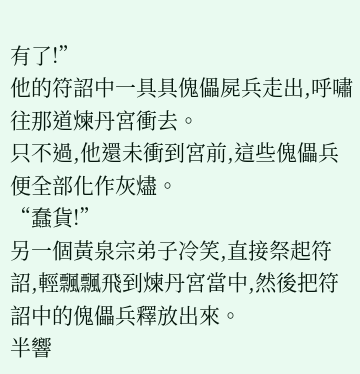有了!”
他的符詔中一具具傀儡屍兵走出,呼嘯往那道煉丹宮衝去。
只不過,他還未衝到宮前,這些傀儡兵便全部化作灰燼。
“蠢貨!”
另一個黃泉宗弟子冷笑,直接祭起符詔,輕飄飄飛到煉丹宮當中,然後把符詔中的傀儡兵釋放出來。
半響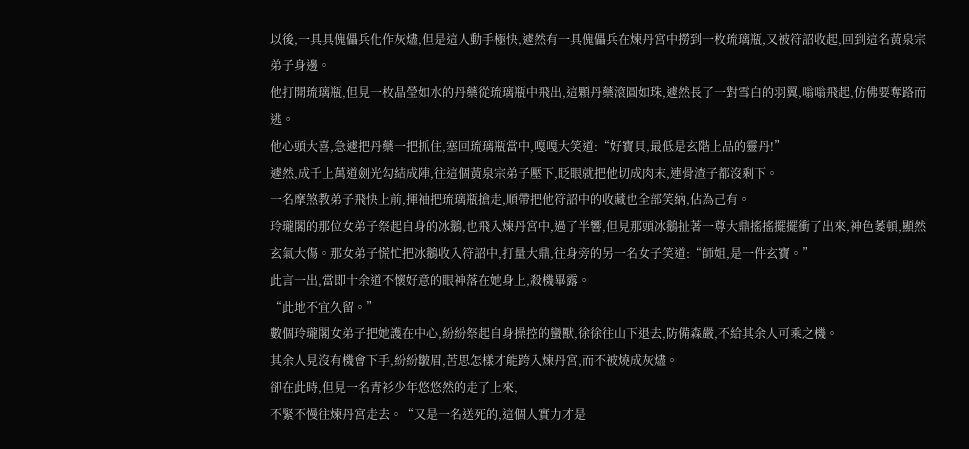以後,一具具傀儡兵化作灰燼,但是這人動手極快,遽然有一具傀儡兵在煉丹宮中撈到一枚琉璃瓶,又被符詔收起,回到這名黃泉宗弟子身邊。
他打開琉璃瓶,但見一枚晶瑩如水的丹藥從琉璃瓶中飛出,這顆丹藥滾圓如珠,遽然長了一對雪白的羽翼,嗡嗡飛起,仿佛要奪路而逃。
他心頭大喜,急遽把丹藥一把抓住,塞回琉璃瓶當中,嘎嘎大笑道:“好寶貝,最低是玄階上品的靈丹!”
遽然,成千上萬道劍光勾結成陣,往這個黃泉宗弟子壓下,眨眼就把他切成肉末,連骨渣子都沒剩下。
一名摩煞教弟子飛快上前,揮袖把琉璃瓶搶走,順帶把他符詔中的收藏也全部笑納,佔為己有。
玲瓏閣的那位女弟子祭起自身的冰鵝,也飛入煉丹宮中,過了半響,但見那頭冰鵝扯著一尊大鼎搖搖擺擺衝了出來,神色萎頓,顯然玄氣大傷。那女弟子慌忙把冰鵝收入符詔中,打量大鼎,往身旁的另一名女子笑道:“師姐,是一件玄寶。”
此言一出,當即十余道不懷好意的眼神落在她身上,殺機畢露。
“此地不宜久留。”
數個玲瓏閣女弟子把她護在中心,紛紛祭起自身操控的蠻獸,徐徐往山下退去,防備森嚴,不給其余人可乘之機。
其余人見沒有機會下手,紛紛皺眉,苦思怎樣才能跨入煉丹宮,而不被燒成灰燼。
卻在此時,但見一名青衫少年悠悠然的走了上來,
不緊不慢往煉丹宮走去。“又是一名送死的,這個人實力才是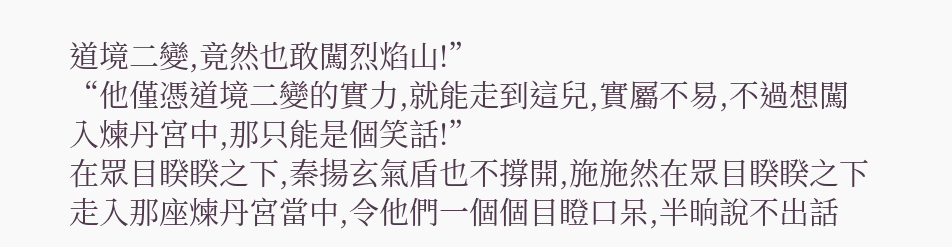道境二變,竟然也敢闖烈焰山!”
“他僅憑道境二變的實力,就能走到這兒,實屬不易,不過想闖入煉丹宮中,那只能是個笑話!”
在眾目睽睽之下,秦揚玄氣盾也不撐開,施施然在眾目睽睽之下走入那座煉丹宮當中,令他們一個個目瞪口呆,半晌說不出話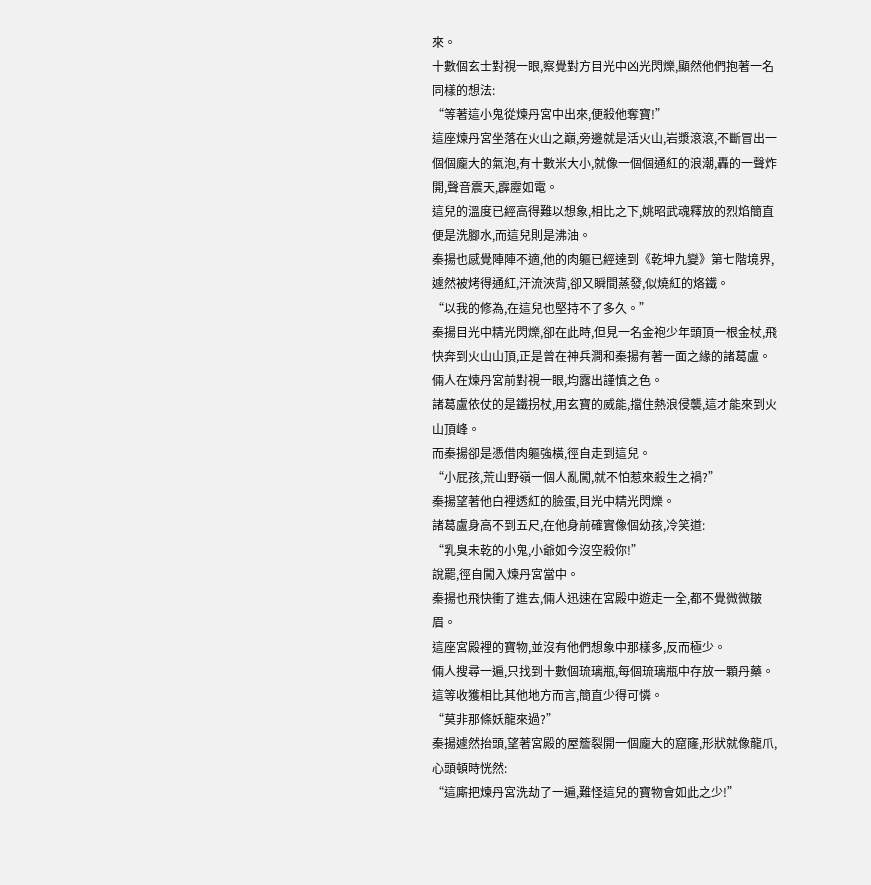來。
十數個玄士對視一眼,察覺對方目光中凶光閃爍,顯然他們抱著一名同樣的想法:
“等著這小鬼從煉丹宮中出來,便殺他奪寶!”
這座煉丹宮坐落在火山之巔,旁邊就是活火山,岩漿滾滾,不斷冒出一個個龐大的氣泡,有十數米大小,就像一個個通紅的浪潮,轟的一聲炸開,聲音震天,霹靂如電。
這兒的溫度已經高得難以想象,相比之下,姚昭武魂釋放的烈焰簡直便是洗腳水,而這兒則是沸油。
秦揚也感覺陣陣不適,他的肉軀已經達到《乾坤九變》第七階境界,遽然被烤得通紅,汗流浹背,卻又瞬間蒸發,似燒紅的烙鐵。
“以我的修為,在這兒也堅持不了多久。”
秦揚目光中精光閃爍,卻在此時,但見一名金袍少年頭頂一根金杖,飛快奔到火山山頂,正是曾在神兵澗和秦揚有著一面之緣的諸葛盧。
倆人在煉丹宮前對視一眼,均露出謹慎之色。
諸葛盧依仗的是鐵拐杖,用玄寶的威能,擋住熱浪侵襲,這才能來到火山頂峰。
而秦揚卻是憑借肉軀強橫,徑自走到這兒。
“小屁孩,荒山野嶺一個人亂闖,就不怕惹來殺生之禍?”
秦揚望著他白裡透紅的臉蛋,目光中精光閃爍。
諸葛盧身高不到五尺,在他身前確實像個幼孩,冷笑道:
“乳臭未乾的小鬼,小爺如今沒空殺你!”
說罷,徑自闖入煉丹宮當中。
秦揚也飛快衝了進去,倆人迅速在宮殿中遊走一全,都不覺微微皺眉。
這座宮殿裡的寶物,並沒有他們想象中那樣多,反而極少。
倆人搜尋一遍,只找到十數個琉璃瓶,每個琉璃瓶中存放一顆丹藥。
這等收獲相比其他地方而言,簡直少得可憐。
“莫非那條妖龍來過?”
秦揚遽然抬頭,望著宮殿的屋簷裂開一個龐大的窟窿,形狀就像龍爪,心頭頓時恍然:
“這廝把煉丹宮洗劫了一遍,難怪這兒的寶物會如此之少!”